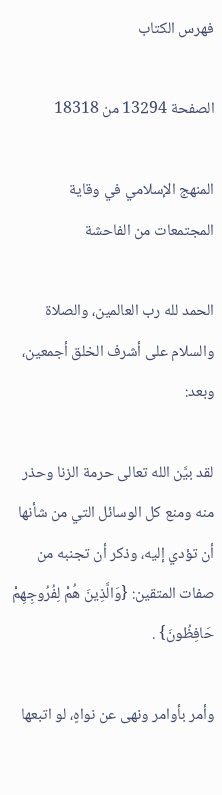فهرس الكتاب

الصفحة 13294 من 18318

المنهج الإسلامي في وقاية المجتمعات من الفاحشة

الحمد لله رب العالمين، والصلاة والسلام على أشرف الخلق أجمعين، وبعد:

لقد بيَّن الله تعالى حرمة الزنا وحذر منه ومنع كل الوسائل التي من شأنها أن تؤدي إليه، وذكر أن تجنبه من صفات المتقين: {وَالَّذِينَ هُمْ لِفُرُوجِهِمْ حَافِظُونَ} .

وأمر بأوامر ونهى عن نواهٍ، لو اتبعها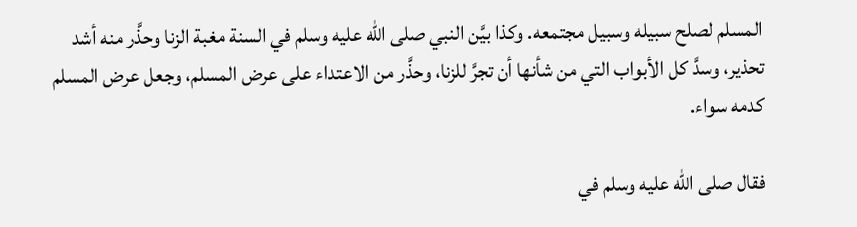المسلم لصلح سبيله وسبيل مجتمعه. وكذا بيَّن النبي صلى الله عليه وسلم في السنة مغبة الزنا وحذَّر منه أشد تحذير، وسدَّ كل الأبواب التي من شأنها أن تجرَّ للزنا، وحذَّر من الاعتداء على عرض المسلم، وجعل عرض المسلم كدمه سواء.

فقال صلى الله عليه وسلم في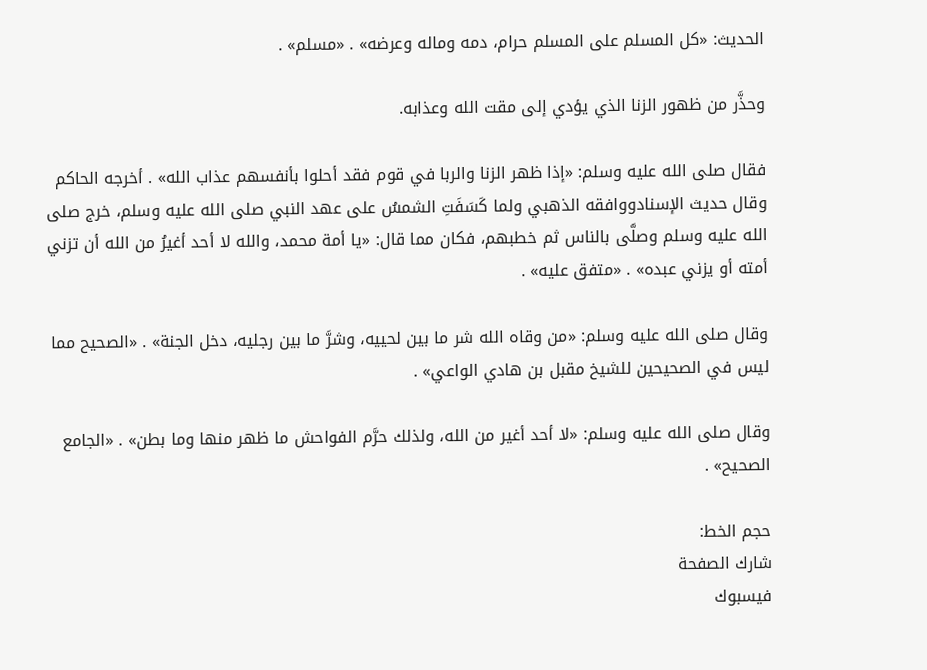الحديث: «كل المسلم على المسلم حرام، دمه وماله وعرضه» . «مسلم» .

وحذَّر من ظهور الزنا الذي يؤدي إلى مقت الله وعذابه.

فقال صلى الله عليه وسلم: «إذا ظهر الزنا والربا في قوم فقد أحلوا بأنفسهم عذاب الله» . أخرجه الحاكم وقال حديث الإسنادووافقه الذهبي ولما كَسَفَتِ الشمسُ على عهد النبي صلى الله عليه وسلم، خرج صلى الله عليه وسلم وصلَّى بالناس ثم خطبهم، فكان مما قال: «يا أمة محمد، والله لا أحد أغيرُ من الله أن تزني أمته أو يزني عبده» . «متفق عليه» .

وقال صلى الله عليه وسلم: «من وقاه الله شر ما بين لحييه، وشرَّ ما بين رجليه، دخل الجنة» . «الصحيح مما ليس في الصحيحين للشيخ مقبل بن هادي الواعي» .

وقال صلى الله عليه وسلم: «لا أحد أغير من الله، ولذلك حرَّم الفواحش ما ظهر منها وما بطن» . «الجامع الصحيح» .

حجم الخط:
شارك الصفحة
فيسبوك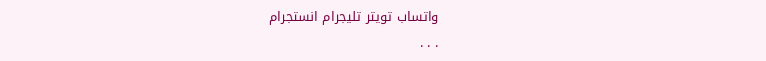واتساب تويتر تليجرام انستجرام
. . .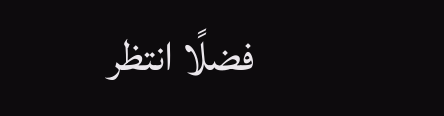فضلًا انتظر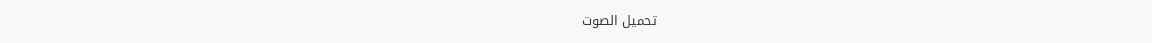تحميل الصوت